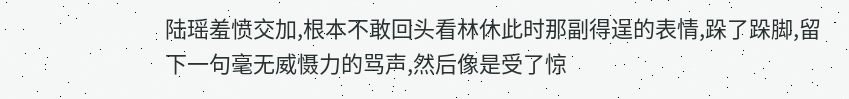陆瑶羞愤交加,根本不敢回头看林休此时那副得逞的表情,跺了跺脚,留下一句毫无威慑力的骂声,然后像是受了惊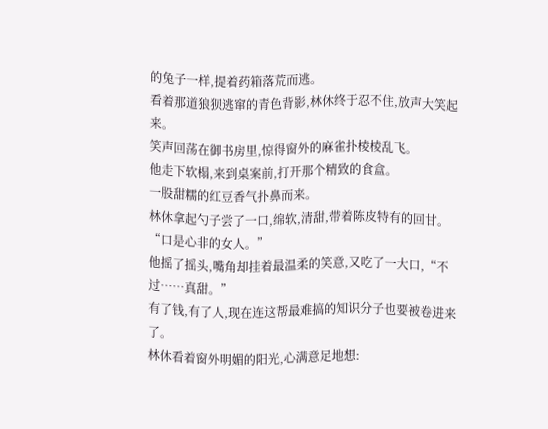的兔子一样,提着药箱落荒而逃。
看着那道狼狈逃窜的青色背影,林休终于忍不住,放声大笑起来。
笑声回荡在御书房里,惊得窗外的麻雀扑棱棱乱飞。
他走下软榻,来到桌案前,打开那个精致的食盒。
一股甜糯的红豆香气扑鼻而来。
林休拿起勺子尝了一口,绵软,清甜,带着陈皮特有的回甘。
“口是心非的女人。”
他摇了摇头,嘴角却挂着最温柔的笑意,又吃了一大口,“不过……真甜。”
有了钱,有了人,现在连这帮最难搞的知识分子也要被卷进来了。
林休看着窗外明媚的阳光,心满意足地想: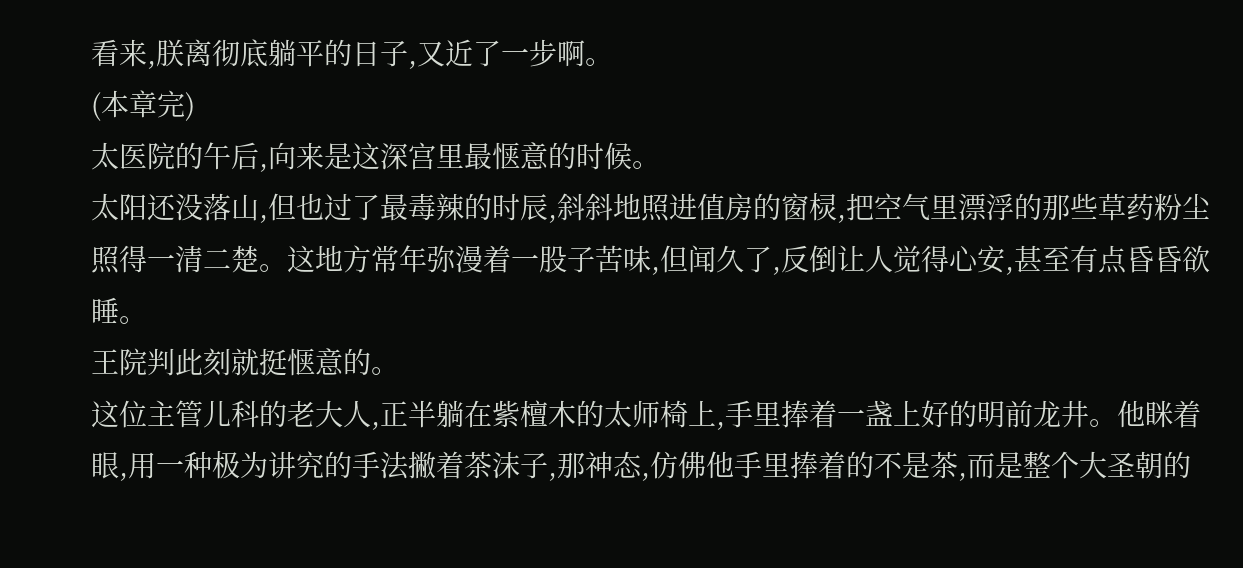看来,朕离彻底躺平的日子,又近了一步啊。
(本章完)
太医院的午后,向来是这深宫里最惬意的时候。
太阳还没落山,但也过了最毒辣的时辰,斜斜地照进值房的窗棂,把空气里漂浮的那些草药粉尘照得一清二楚。这地方常年弥漫着一股子苦味,但闻久了,反倒让人觉得心安,甚至有点昏昏欲睡。
王院判此刻就挺惬意的。
这位主管儿科的老大人,正半躺在紫檀木的太师椅上,手里捧着一盏上好的明前龙井。他眯着眼,用一种极为讲究的手法撇着茶沫子,那神态,仿佛他手里捧着的不是茶,而是整个大圣朝的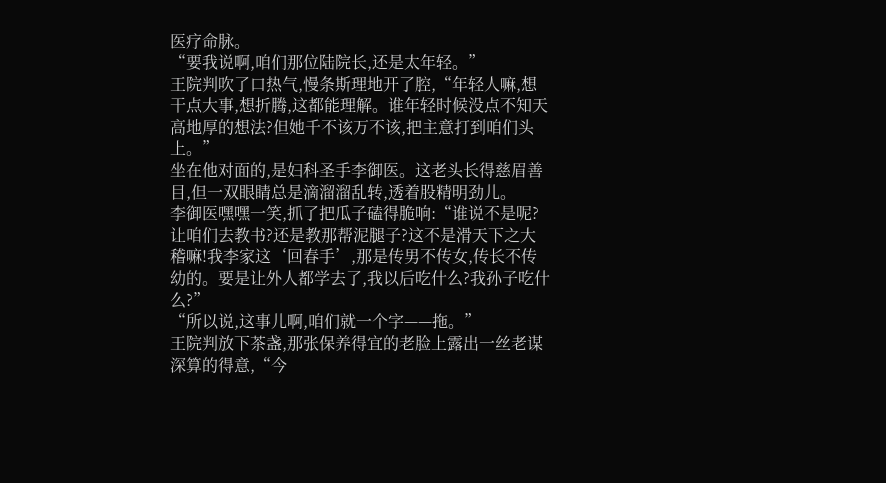医疗命脉。
“要我说啊,咱们那位陆院长,还是太年轻。”
王院判吹了口热气,慢条斯理地开了腔,“年轻人嘛,想干点大事,想折腾,这都能理解。谁年轻时候没点不知天高地厚的想法?但她千不该万不该,把主意打到咱们头上。”
坐在他对面的,是妇科圣手李御医。这老头长得慈眉善目,但一双眼睛总是滴溜溜乱转,透着股精明劲儿。
李御医嘿嘿一笑,抓了把瓜子磕得脆响:“谁说不是呢?让咱们去教书?还是教那帮泥腿子?这不是滑天下之大稽嘛!我李家这‘回春手’,那是传男不传女,传长不传幼的。要是让外人都学去了,我以后吃什么?我孙子吃什么?”
“所以说,这事儿啊,咱们就一个字——拖。”
王院判放下茶盏,那张保养得宜的老脸上露出一丝老谋深算的得意,“今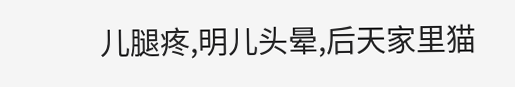儿腿疼,明儿头晕,后天家里猫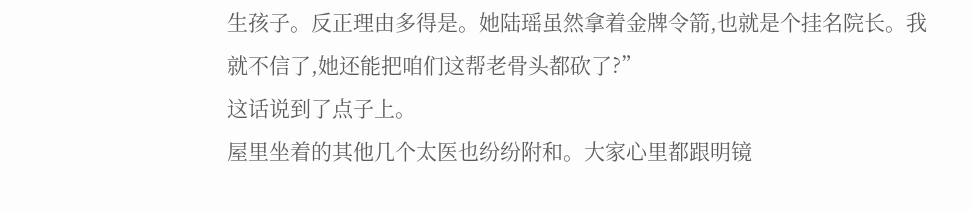生孩子。反正理由多得是。她陆瑶虽然拿着金牌令箭,也就是个挂名院长。我就不信了,她还能把咱们这帮老骨头都砍了?”
这话说到了点子上。
屋里坐着的其他几个太医也纷纷附和。大家心里都跟明镜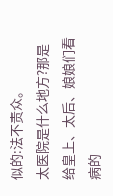似的:法不责众。
太医院是什么地方?那是给皇上、太后、娘娘们看病的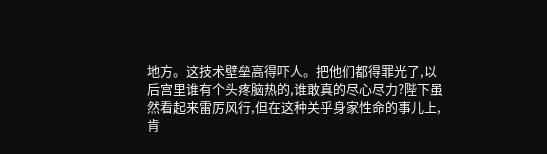地方。这技术壁垒高得吓人。把他们都得罪光了,以后宫里谁有个头疼脑热的,谁敢真的尽心尽力?陛下虽然看起来雷厉风行,但在这种关乎身家性命的事儿上,
肯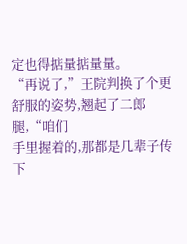定也得掂量掂量量。
“再说了,”王院判换了个更舒服的姿势,翘起了二郎腿,“咱们
手里握着的,那都是几辈子传下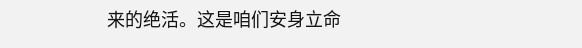来的绝活。这是咱们安身立命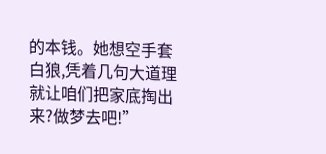的本钱。她想空手套白狼,凭着几句大道理就让咱们把家底掏出来?做梦去吧!”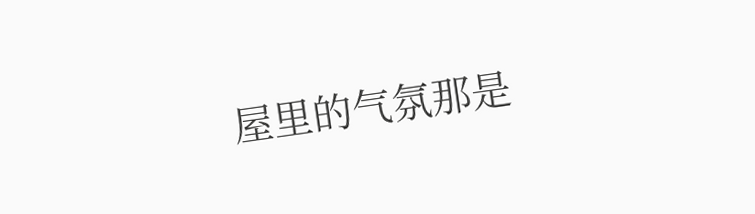屋里的气氛那是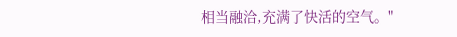相当融洽,充满了快活的空气。"